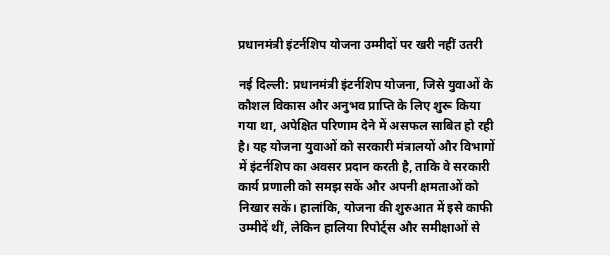प्रधानमंत्री इंटर्नशिप योजना उम्मीदों पर खरी नहीं उतरी

नई दिल्ली: प्रधानमंत्री इंटर्नशिप योजना, जिसे युवाओं के कौशल विकास और अनुभव प्राप्ति के लिए शुरू किया गया था, अपेक्षित परिणाम देने में असफल साबित हो रही है। यह योजना युवाओं को सरकारी मंत्रालयों और विभागों में इंटर्नशिप का अवसर प्रदान करती है, ताकि वे सरकारी कार्य प्रणाली को समझ सकें और अपनी क्षमताओं को निखार सकें। हालांकि, योजना की शुरुआत में इसे काफी उम्मीदें थीं, लेकिन हालिया रिपोर्ट्स और समीक्षाओं से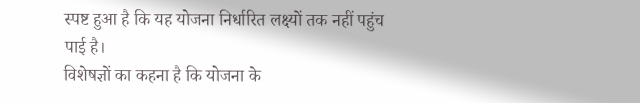स्पष्ट हुआ है कि यह योजना निर्धारित लक्ष्यों तक नहीं पहुंच पाई है।
विशेषज्ञों का कहना है कि योजना के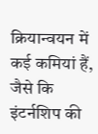क्रियान्वयन में कई कमियां हैं, जैसे कि इंटर्नशिप की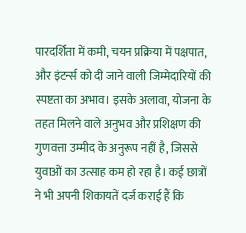पारदर्शिता में कमी, चयन प्रक्रिया में पक्षपात, और इंटर्न्स को दी जाने वाली जिम्मेदारियों की स्पष्टता का अभाव। इसके अलावा, योजना के तहत मिलने वाले अनुभव और प्रशिक्षण की गुणवत्ता उम्मीद के अनुरूप नहीं है, जिससे युवाओं का उत्साह कम हो रहा है। कई छात्रों ने भी अपनी शिकायतें दर्ज कराई हैं कि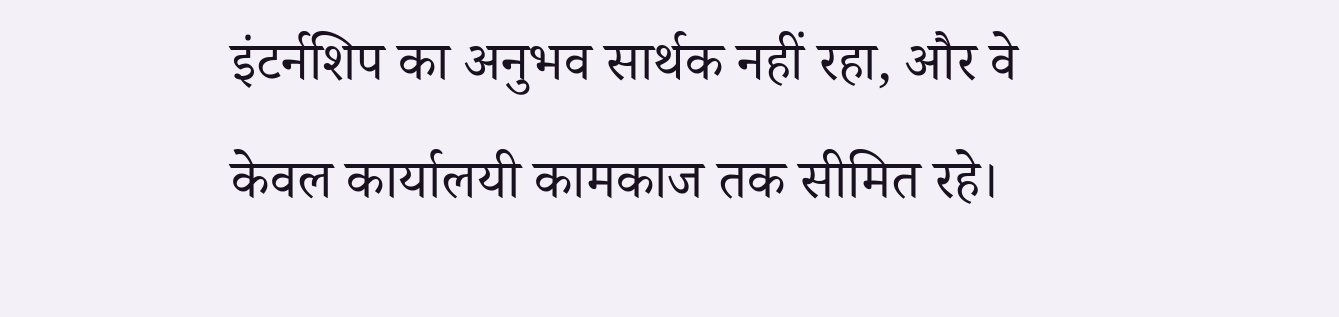इंटर्नशिप का अनुभव सार्थक नहीं रहा, और वे केवल कार्यालयी कामकाज तक सीमित रहे।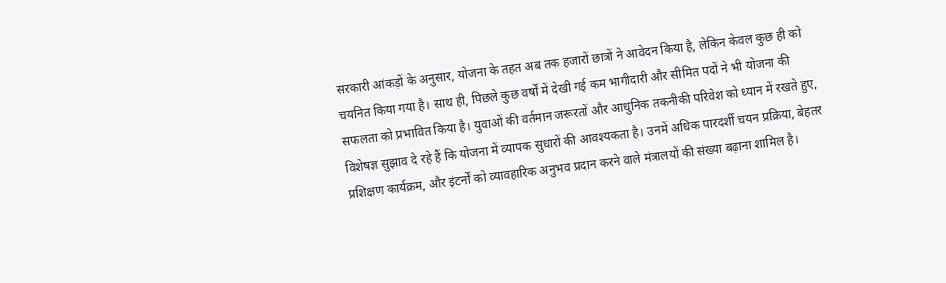सरकारी आंकड़ों के अनुसार, योजना के तहत अब तक हजारों छात्रों ने आवेदन किया है, लेकिन केवल कुछ ही को चयनित किया गया है। साथ ही, पिछले कुछ वर्षों में देखी गई कम भागीदारी और सीमित पदों ने भी योजना की सफलता को प्रभावित किया है। युवाओं की वर्तमान जरूरतों और आधुनिक तकनीकी परिवेश को ध्यान में रखते हुए, विशेषज्ञ सुझाव दे रहे हैं कि योजना में व्यापक सुधारों की आवश्यकता है। उनमें अधिक पारदर्शी चयन प्रक्रिया, बेहतर प्रशिक्षण कार्यक्रम, और इंटर्नों को व्यावहारिक अनुभव प्रदान करने वाले मंत्रालयों की संख्या बढ़ाना शामिल है।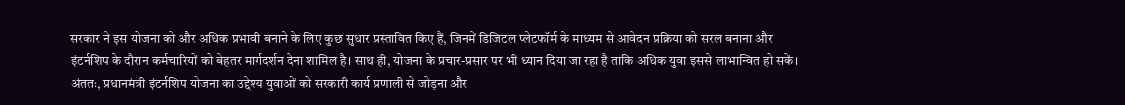सरकार ने इस योजना को और अधिक प्रभावी बनाने के लिए कुछ सुधार प्रस्तावित किए हैं, जिनमें डिजिटल प्लेटफॉर्म के माध्यम से आवेदन प्रक्रिया को सरल बनाना और इंटर्नशिप के दौरान कर्मचारियों को बेहतर मार्गदर्शन देना शामिल है। साथ ही, योजना के प्रचार-प्रसार पर भी ध्यान दिया जा रहा है ताकि अधिक युवा इससे लाभान्वित हो सकें।
अंततः, प्रधानमंत्री इंटर्नशिप योजना का उद्देश्य युवाओं को सरकारी कार्य प्रणाली से जोड़ना और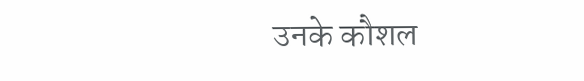उनके कौशल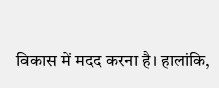विकास में मदद करना है। हालांकि,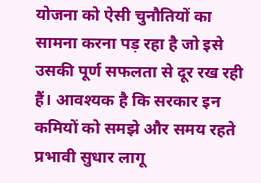योजना को ऐसी चुनौतियों का सामना करना पड़ रहा है जो इसे उसकी पूर्ण सफलता से दूर रख रही हैं। आवश्यक है कि सरकार इन कमियों को समझे और समय रहते प्रभावी सुधार लागू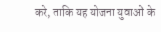करे, ताकि यह योजना युवाओं के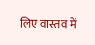लिए वास्तव में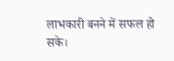लाभकारी बनने में सफल हो सके।